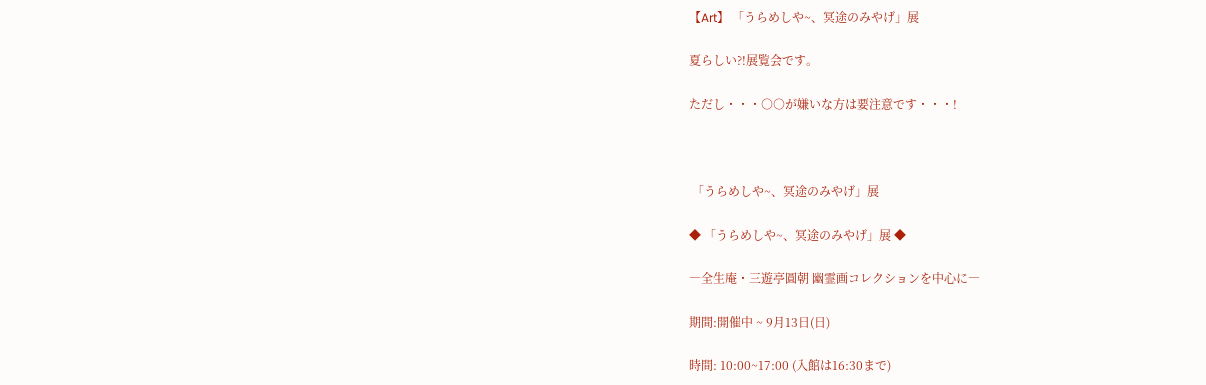【Art】 「うらめしや~、冥途のみやげ」展

夏らしい?!展覧会です。

ただし・・・○○が嫌いな方は要注意です・・・!



 「うらめしや~、冥途のみやげ」展

◆ 「うらめしや~、冥途のみやげ」展 ◆

―全生庵・三遊亭圓朝 幽霊画コレクションを中心に―

期間:開催中 ~ 9月13日(日)

時間: 10:00~17:00 (入館は16:30まで)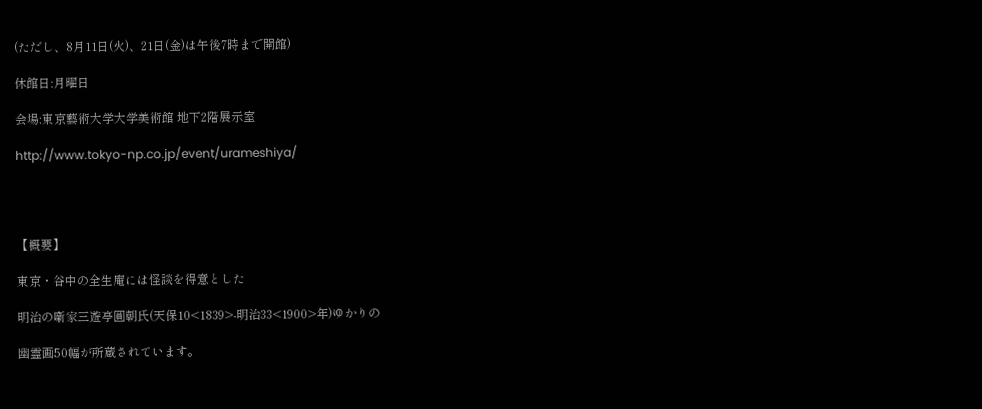(ただし、8月11日(火)、21日(金)は午後7時まで開館)

休館日:月曜日

会場:東京藝術大学大学美術館 地下2階展示室

http://www.tokyo-np.co.jp/event/urameshiya/




【概要】

東京・谷中の全生庵には怪談を得意とした

明治の噺家三遊亭圓朝氏(天保10<1839>-明治33<1900>年)ゆかりの

幽霊画50幅が所蔵されています。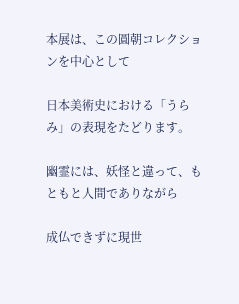本展は、この圓朝コレクションを中心として

日本美術史における「うらみ」の表現をたどります。

幽霊には、妖怪と違って、もともと人間でありながら

成仏できずに現世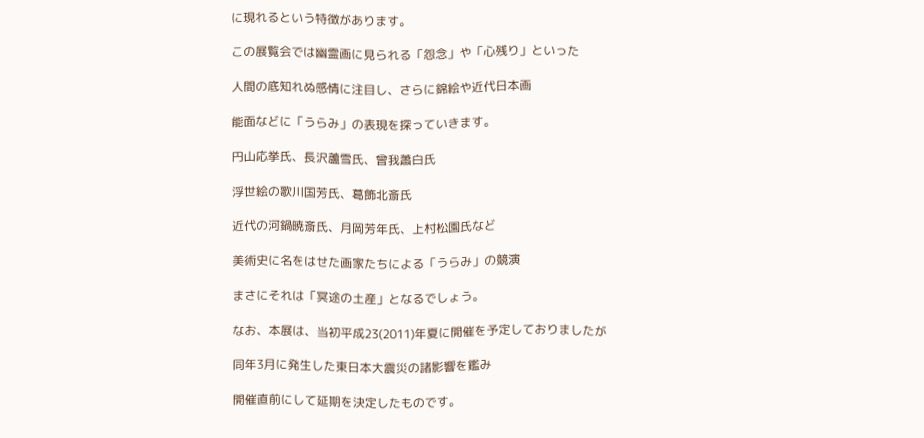に現れるという特徴があります。

この展覧会では幽霊画に見られる「怨念」や「心残り」といった

人間の底知れぬ感情に注目し、さらに錦絵や近代日本画

能面などに「うらみ」の表現を探っていきます。

円山応挙氏、長沢蘆雪氏、曾我蕭白氏

浮世絵の歌川国芳氏、葛飾北斎氏

近代の河鍋暁斎氏、月岡芳年氏、上村松園氏など

美術史に名をはせた画家たちによる「うらみ」の競演

まさにそれは「冥途の土産」となるでしょう。

なお、本展は、当初平成23(2011)年夏に開催を予定しておりましたが

同年3月に発生した東日本大震災の諸影響を鑑み

開催直前にして延期を決定したものです。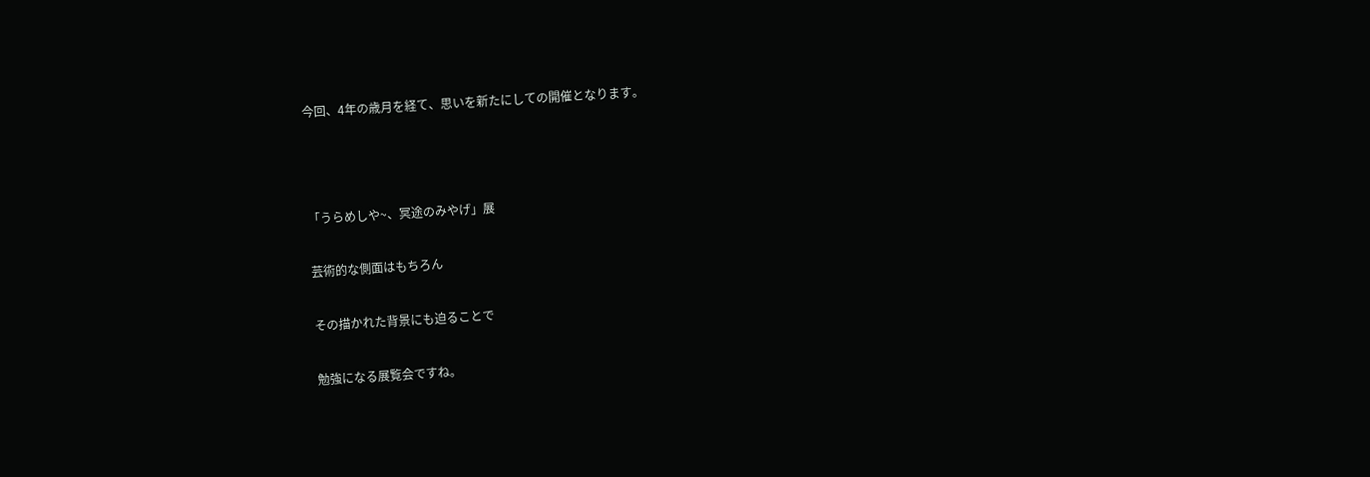今回、4年の歳月を経て、思いを新たにしての開催となります。



「うらめしや~、冥途のみやげ」展

芸術的な側面はもちろん

その描かれた背景にも迫ることで

勉強になる展覧会ですね。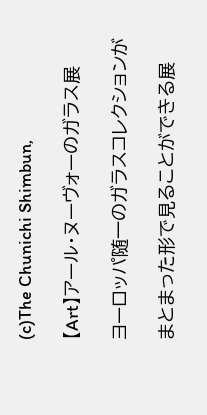(c)The Chunichi Shimbun,

【Art】アール・ヌーヴォーのガラス展

ヨーロッパ随一のガラスコレクションが

まとまった形で見ることができる展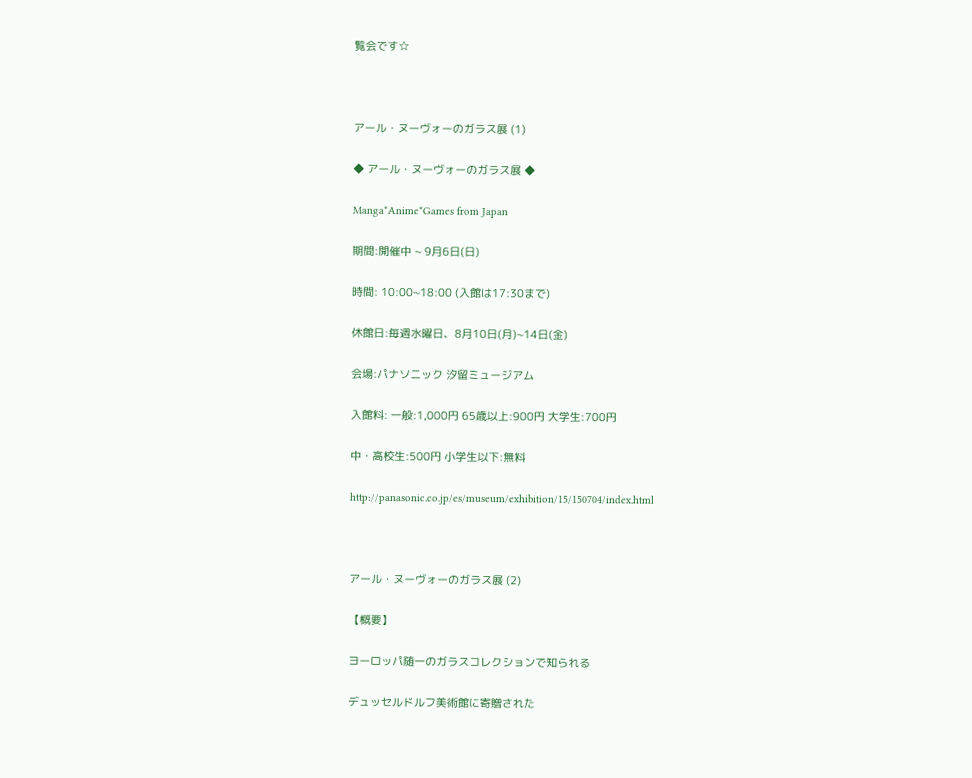覧会です☆



アール・ヌーヴォーのガラス展 (1)

◆ アール・ヌーヴォーのガラス展 ◆

Manga*Anime*Games from Japan

期間:開催中 ~ 9月6日(日)

時間: 10:00~18:00 (入館は17:30まで)

休館日:毎週水曜日、8月10日(月)~14日(金)

会場:パナソニック 汐留ミュージアム

入館料: 一般:1,000円 65歳以上:900円 大学生:700円

中・高校生:500円 小学生以下:無料

http://panasonic.co.jp/es/museum/exhibition/15/150704/index.html



アール・ヌーヴォーのガラス展 (2)

【概要】

ヨーロッパ随一のガラスコレクションで知られる

デュッセルドルフ美術館に寄贈された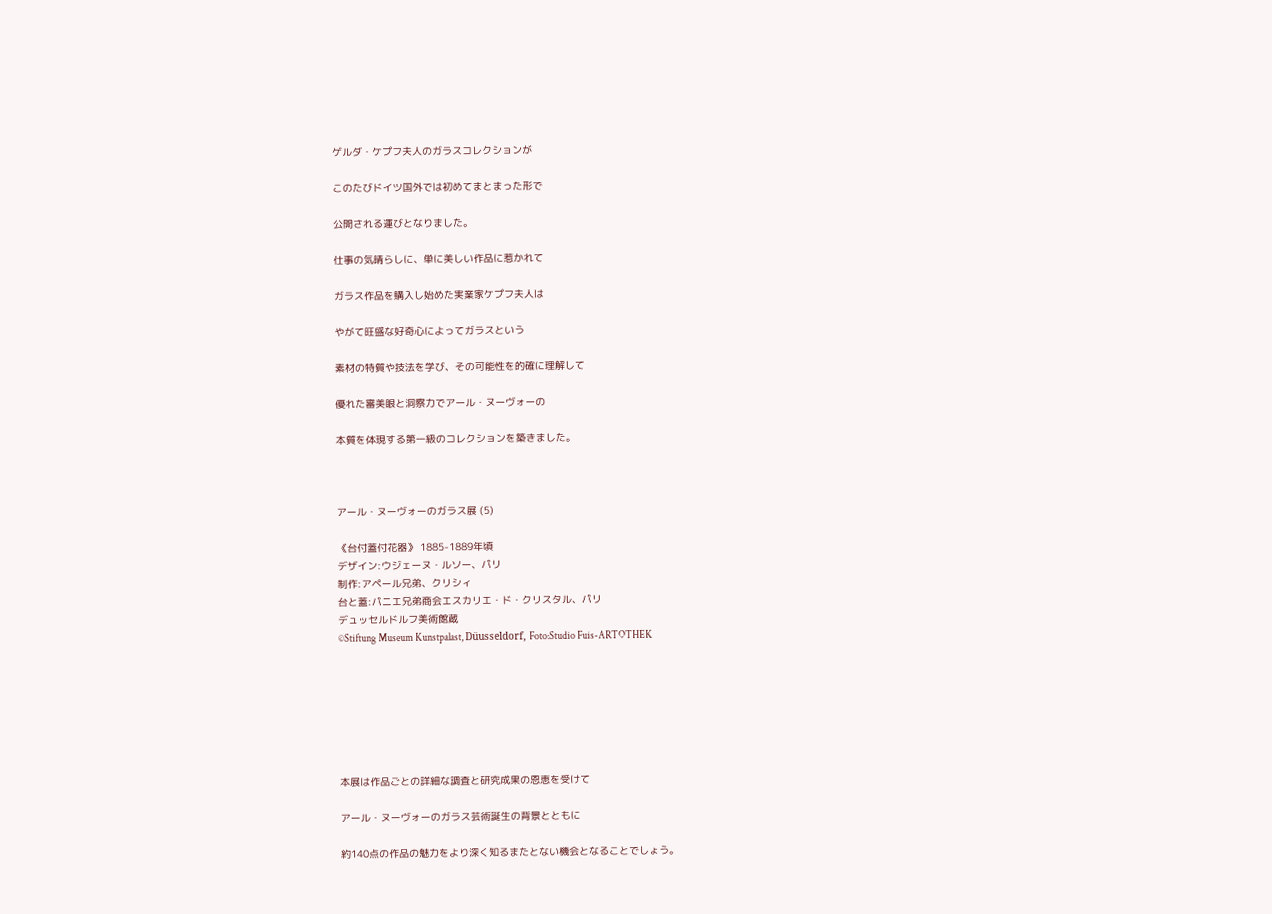ゲルダ・ケプフ夫人のガラスコレクションが

このたびドイツ国外では初めてまとまった形で

公開される運びとなりました。

仕事の気晴らしに、単に美しい作品に惹かれて

ガラス作品を購入し始めた実業家ケプフ夫人は

やがて旺盛な好奇心によってガラスという

素材の特質や技法を学び、その可能性を的確に理解して

優れた審美眼と洞察力でアール・ヌーヴォーの

本質を体現する第一級のコレクションを築きました。



アール・ヌーヴォーのガラス展 (5)

《台付蓋付花器》 1885-1889年頃
デザイン:ウジェーヌ・ルソー、パリ
制作:アペール兄弟、クリシィ
台と蓋:パニエ兄弟商会エスカリエ・ド・クリスタル、パリ
デュッセルドルフ美術館蔵
©Stiftung Museum Kunstpalast, Düusseldorf, Foto:Studio Fuis-ARTOTHEK







本展は作品ごとの詳細な調査と研究成果の恩恵を受けて

アール・ヌーヴォーのガラス芸術誕生の背景とともに

約140点の作品の魅力をより深く知るまたとない機会となることでしょう。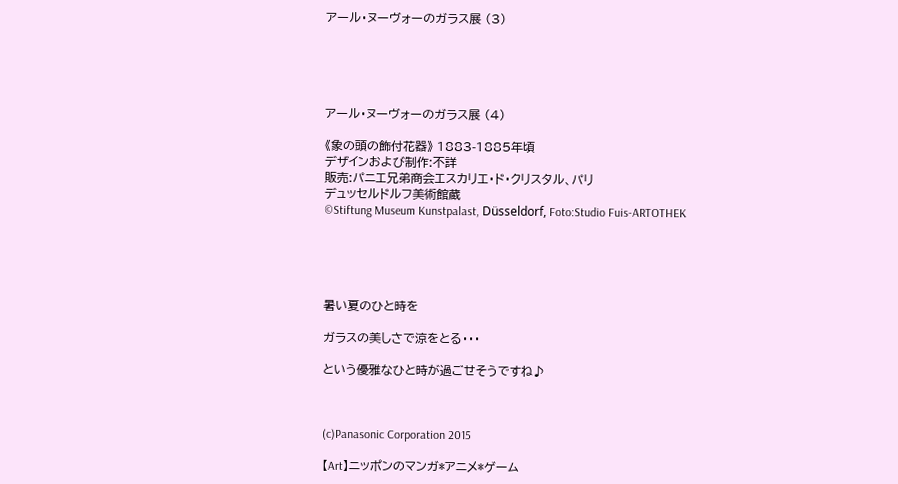アール・ヌーヴォーのガラス展 (3)





アール・ヌーヴォーのガラス展 (4)

《象の頭の飾付花器》 1883-1885年頃
デザインおよび制作:不詳
販売:パニエ兄弟商会エスカリエ・ド・クリスタル、パリ
デュッセルドルフ美術館蔵
©Stiftung Museum Kunstpalast, Düsseldorf, Foto:Studio Fuis-ARTOTHEK





暑い夏のひと時を

ガラスの美しさで涼をとる・・・

という優雅なひと時が過ごせそうですね♪



(c)Panasonic Corporation 2015

【Art】ニッポンのマンガ*アニメ*ゲーム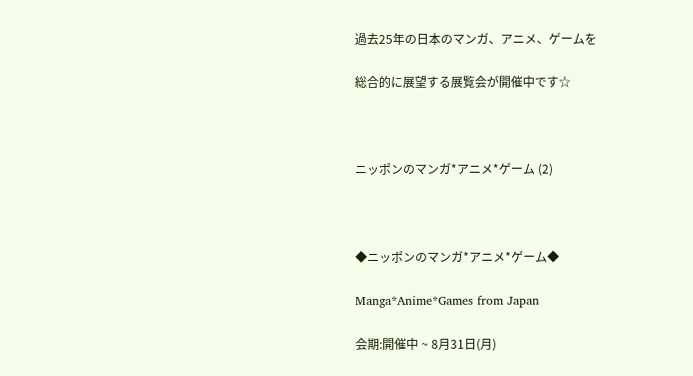過去25年の日本のマンガ、アニメ、ゲームを

総合的に展望する展覧会が開催中です☆



ニッポンのマンガ*アニメ*ゲーム (2)



◆ニッポンのマンガ*アニメ*ゲーム◆

Manga*Anime*Games from Japan

会期:開催中 ~ 8月31日(月)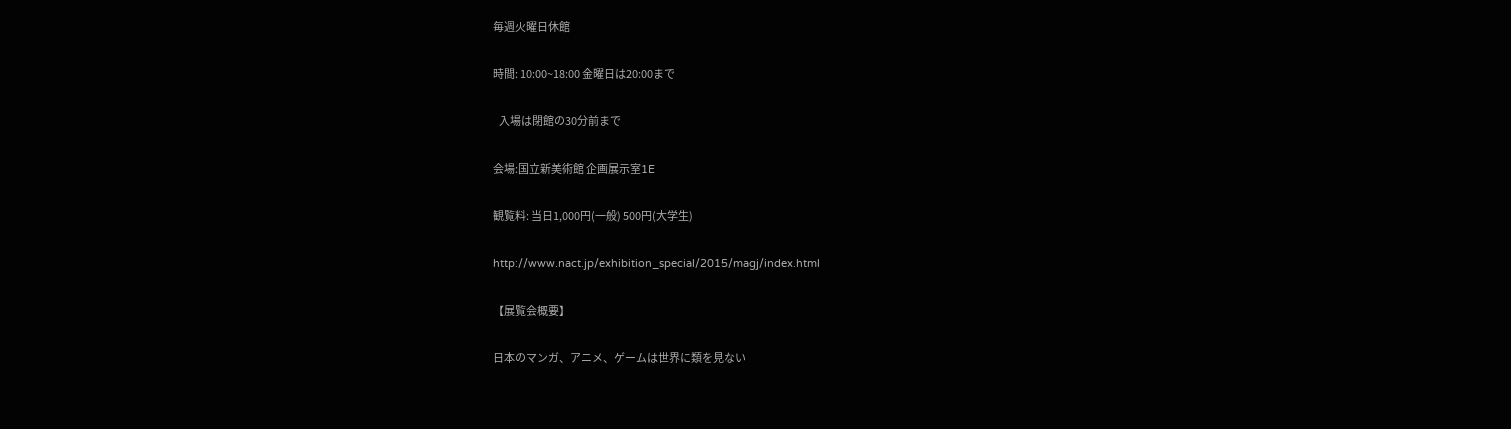毎週火曜日休館

時間: 10:00~18:00 金曜日は20:00まで

   入場は閉館の30分前まで

会場:国立新美術館 企画展示室1E

観覧料: 当日1,000円(一般) 500円(大学生)

http://www.nact.jp/exhibition_special/2015/magj/index.html

【展覧会概要】

日本のマンガ、アニメ、ゲームは世界に類を見ない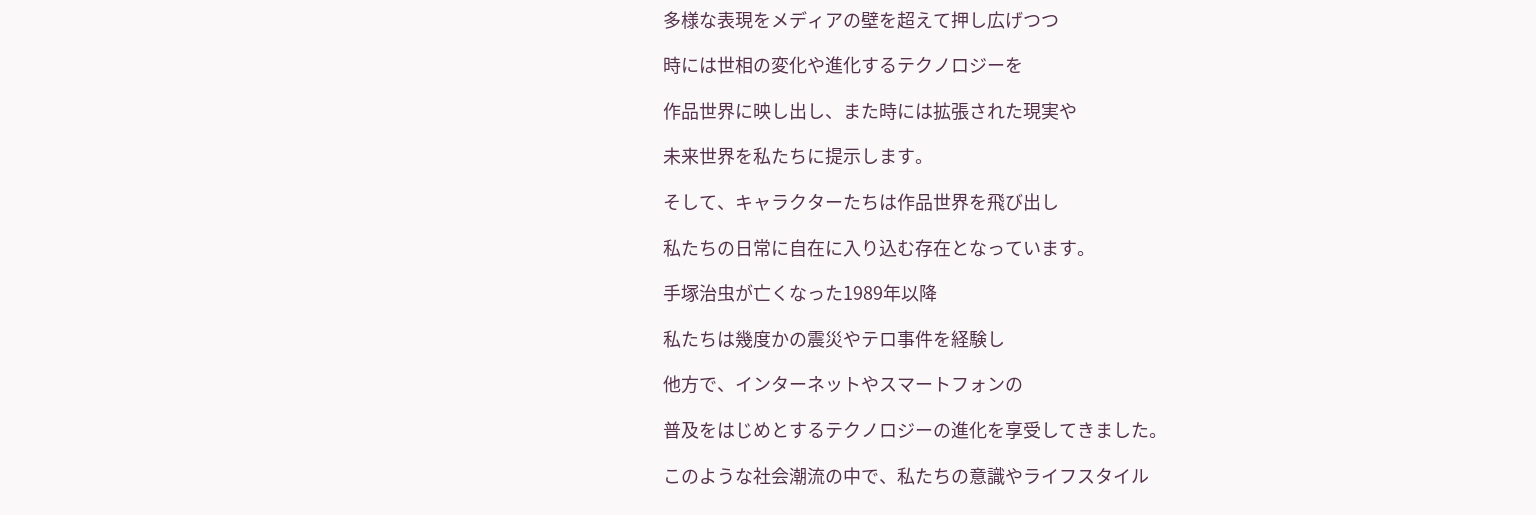多様な表現をメディアの壁を超えて押し広げつつ

時には世相の変化や進化するテクノロジーを

作品世界に映し出し、また時には拡張された現実や

未来世界を私たちに提示します。

そして、キャラクターたちは作品世界を飛び出し

私たちの日常に自在に入り込む存在となっています。

手塚治虫が亡くなった1989年以降

私たちは幾度かの震災やテロ事件を経験し

他方で、インターネットやスマートフォンの

普及をはじめとするテクノロジーの進化を享受してきました。

このような社会潮流の中で、私たちの意識やライフスタイル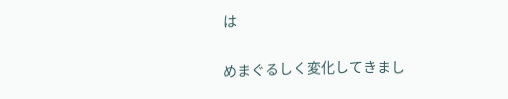は

めまぐるしく変化してきまし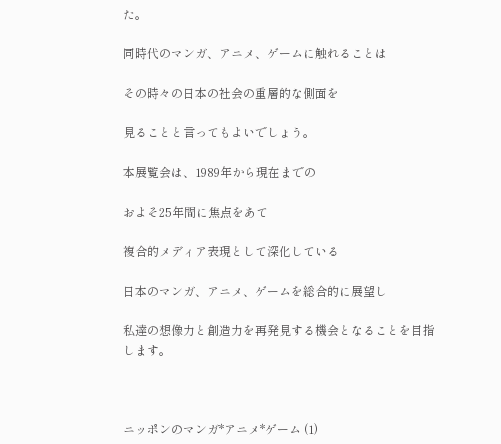た。

同時代のマンガ、アニメ、ゲームに触れることは

その時々の日本の社会の重層的な側面を

見ることと言ってもよいでしょう。

本展覧会は、1989年から現在までの

およそ25年間に焦点をあて

複合的メディア表現として深化している

日本のマンガ、アニメ、ゲームを総合的に展望し

私達の想像力と創造力を再発見する機会となることを目指します。



ニッポンのマンガ*アニメ*ゲーム (1)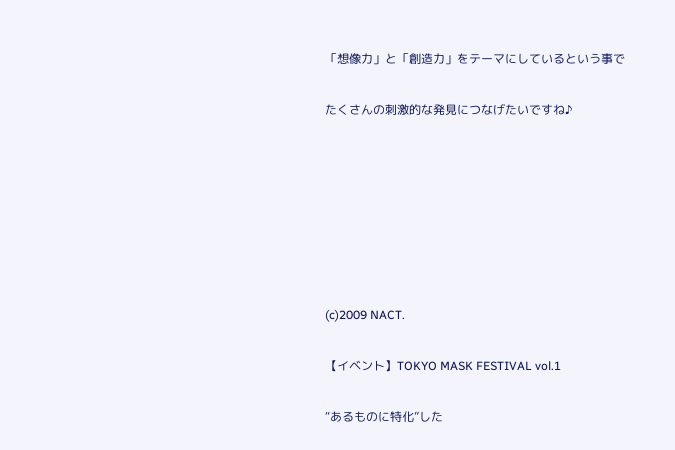「想像力」と「創造力」をテーマにしているという事で

たくさんの刺激的な発見につなげたいですね♪







(c)2009 NACT.

【イベント】TOKYO MASK FESTIVAL vol.1

“あるものに特化”した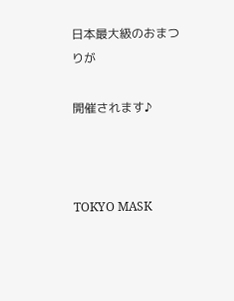日本最大級のおまつりが

開催されます♪



TOKYO MASK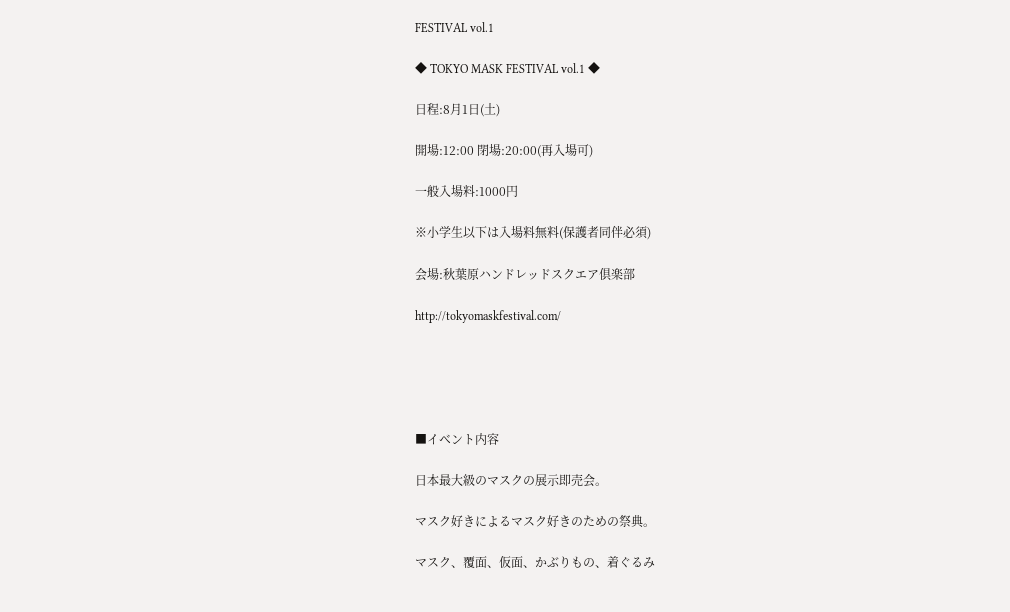FESTIVAL vol.1

◆ TOKYO MASK FESTIVAL vol.1 ◆

日程:8月1日(土)

開場:12:00 閉場:20:00(再入場可)

一般入場料:1000円

※小学生以下は入場料無料(保護者同伴必須)

会場:秋葉原ハンドレッドスクエア倶楽部

http://tokyomaskfestival.com/





■イベント内容

日本最大級のマスクの展示即売会。

マスク好きによるマスク好きのための祭典。

マスク、覆面、仮面、かぶりもの、着ぐるみ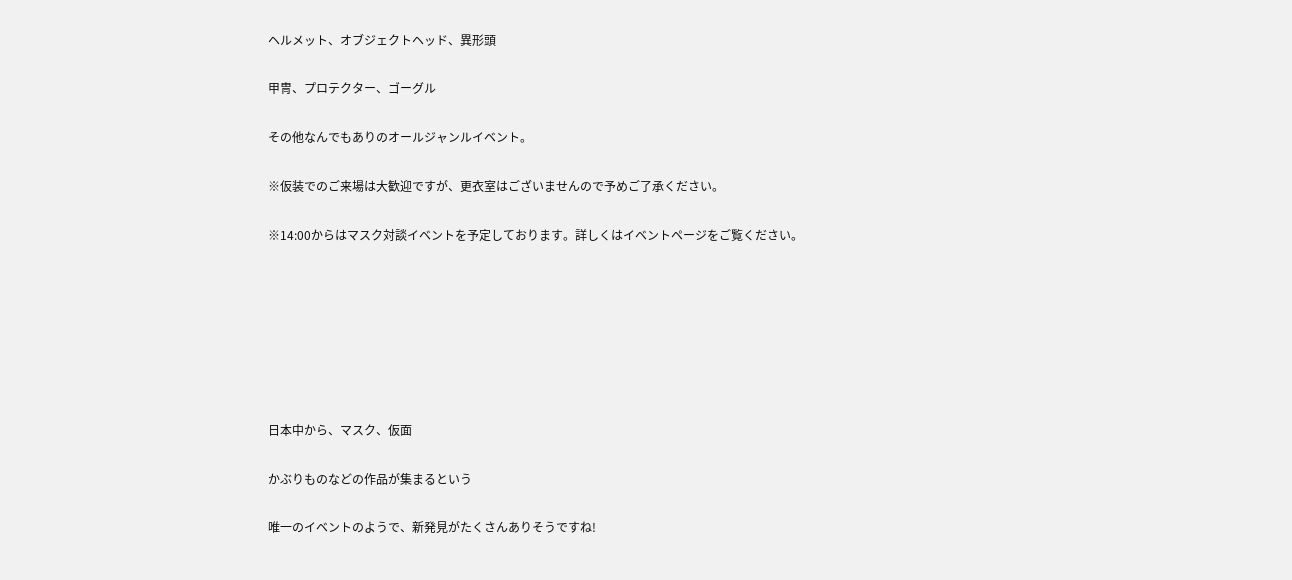ヘルメット、オブジェクトヘッド、異形頭

甲冑、プロテクター、ゴーグル

その他なんでもありのオールジャンルイベント。

※仮装でのご来場は大歓迎ですが、更衣室はございませんので予めご了承ください。

※14:00からはマスク対談イベントを予定しております。詳しくはイベントページをご覧ください。







日本中から、マスク、仮面

かぶりものなどの作品が集まるという

唯一のイベントのようで、新発見がたくさんありそうですね!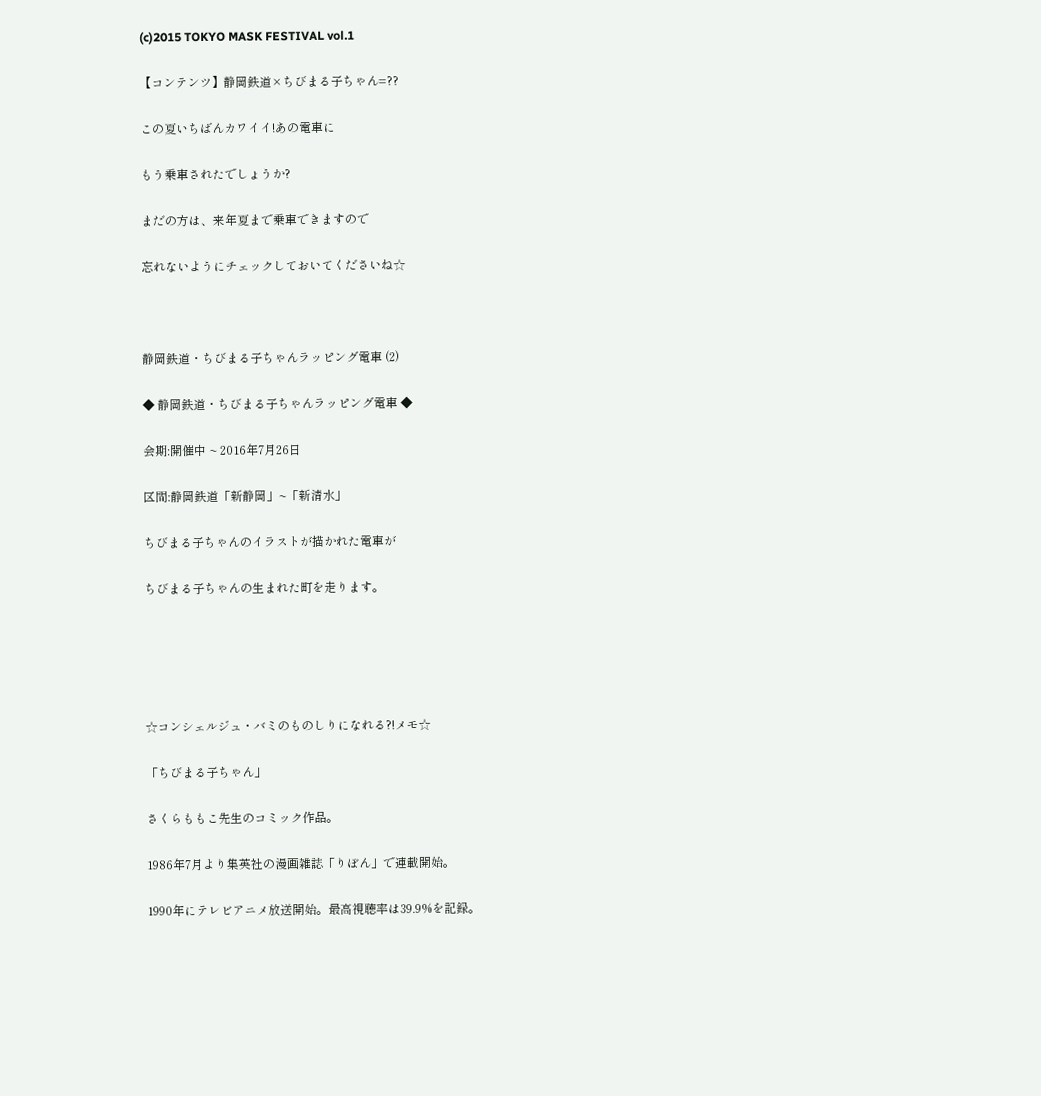(c)2015 TOKYO MASK FESTIVAL vol.1

【コンテンツ】静岡鉄道×ちびまる子ちゃん=??

この夏いちばんカワイイ!あの電車に

もう乗車されたでしょうか?

まだの方は、来年夏まで乗車できますので

忘れないようにチェックしておいてくださいね☆



静岡鉄道・ちびまる子ちゃんラッピング電車 (2)

◆ 静岡鉄道・ちびまる子ちゃんラッピング電車 ◆

会期:開催中 ~ 2016年7月26日

区間:静岡鉄道「新静岡」~「新清水」

ちびまる子ちゃんのイラストが描かれた電車が

ちびまる子ちゃんの生まれた町を走ります。





☆コンシェルジュ・バミのものしりになれる?!メモ☆

「ちびまる子ちゃん」

さくらももこ先生のコミック作品。

1986年7月より集英社の漫画雑誌「りぼん」で連載開始。

1990年にテレビアニメ放送開始。最高視聴率は39.9%を記録。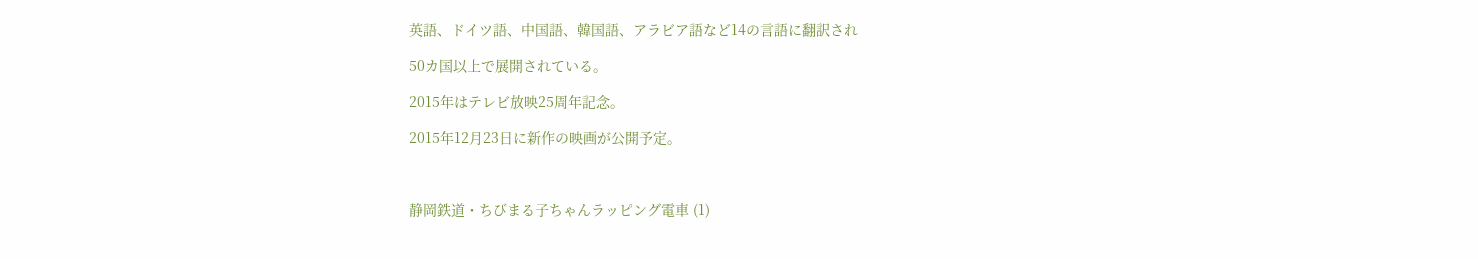英語、ドイツ語、中国語、韓国語、アラビア語など14の言語に翻訳され

50カ国以上で展開されている。

2015年はテレビ放映25周年記念。

2015年12月23日に新作の映画が公開予定。



静岡鉄道・ちびまる子ちゃんラッピング電車 (1)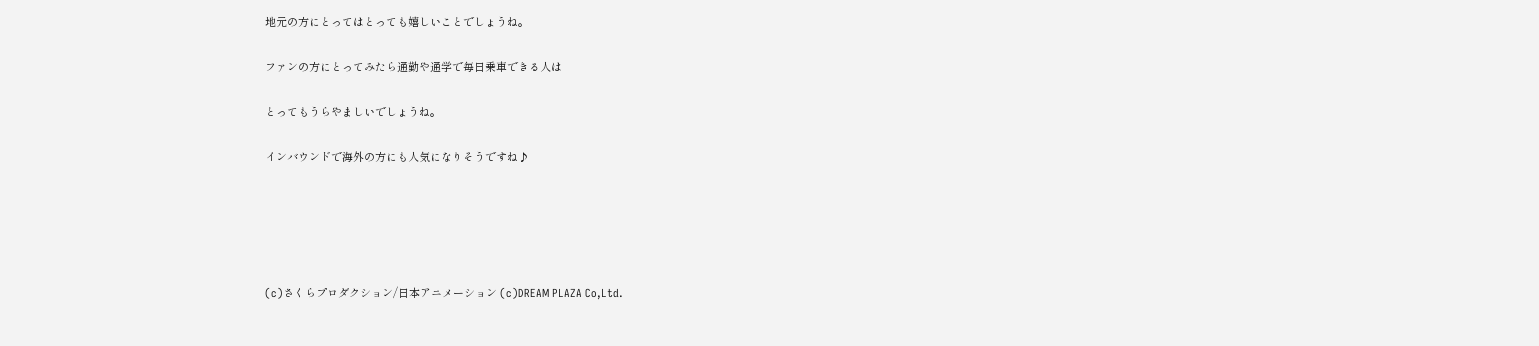地元の方にとってはとっても嬉しいことでしょうね。

ファンの方にとってみたら通勤や通学で毎日乗車できる人は

とってもうらやましいでしょうね。

インバウンドで海外の方にも人気になりそうですね♪





(c)さくらプロダクション/日本アニメーション (c)DREAM PLAZA Co,Ltd.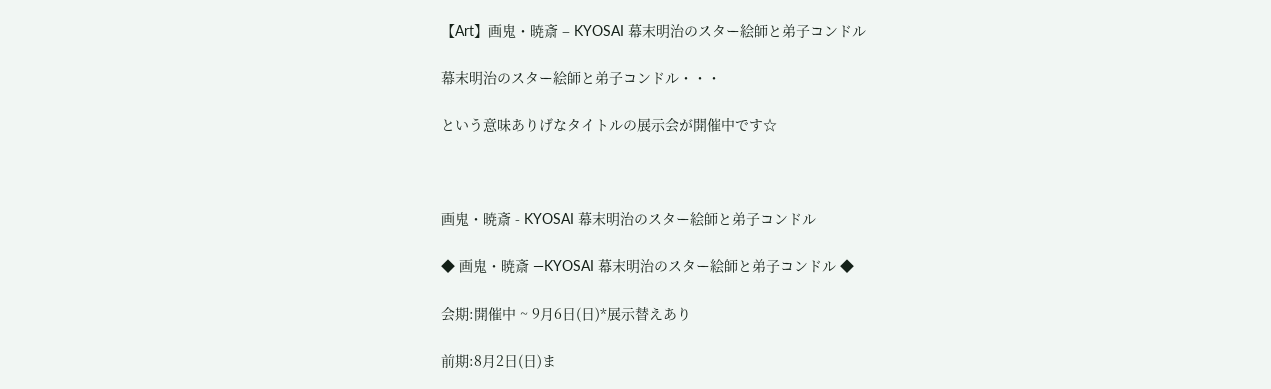【Art】画鬼・暁斎 – KYOSAI 幕末明治のスター絵師と弟子コンドル

幕末明治のスター絵師と弟子コンドル・・・

という意味ありげなタイトルの展示会が開催中です☆



画鬼・暁斎 - KYOSAI 幕末明治のスター絵師と弟子コンドル

◆ 画鬼・暁斎 —KYOSAI 幕末明治のスター絵師と弟子コンドル ◆

会期:開催中 ~ 9月6日(日)*展示替えあり

前期:8月2日(日)ま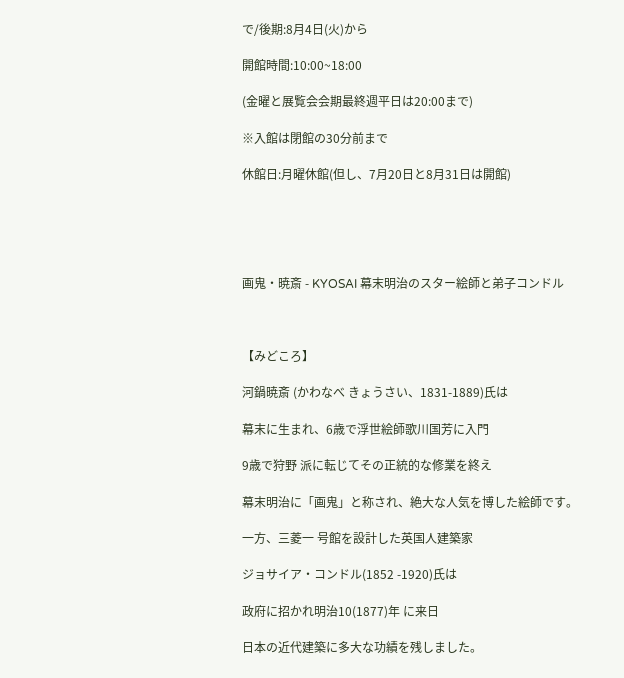で/後期:8月4日(火)から

開館時間:10:00~18:00

(金曜と展覧会会期最終週平日は20:00まで)

※入館は閉館の30分前まで

休館日:月曜休館(但し、7月20日と8月31日は開館)





画鬼・暁斎 - KYOSAI 幕末明治のスター絵師と弟子コンドル



【みどころ】

河鍋暁斎 (かわなべ きょうさい、1831-1889)氏は

幕末に生まれ、6歳で浮世絵師歌川国芳に入門

9歳で狩野 派に転じてその正統的な修業を終え

幕末明治に「画鬼」と称され、絶大な人気を博した絵師です。

一方、三菱一 号館を設計した英国人建築家

ジョサイア・コンドル(1852 -1920)氏は

政府に招かれ明治10(1877)年 に来日

日本の近代建築に多大な功績を残しました。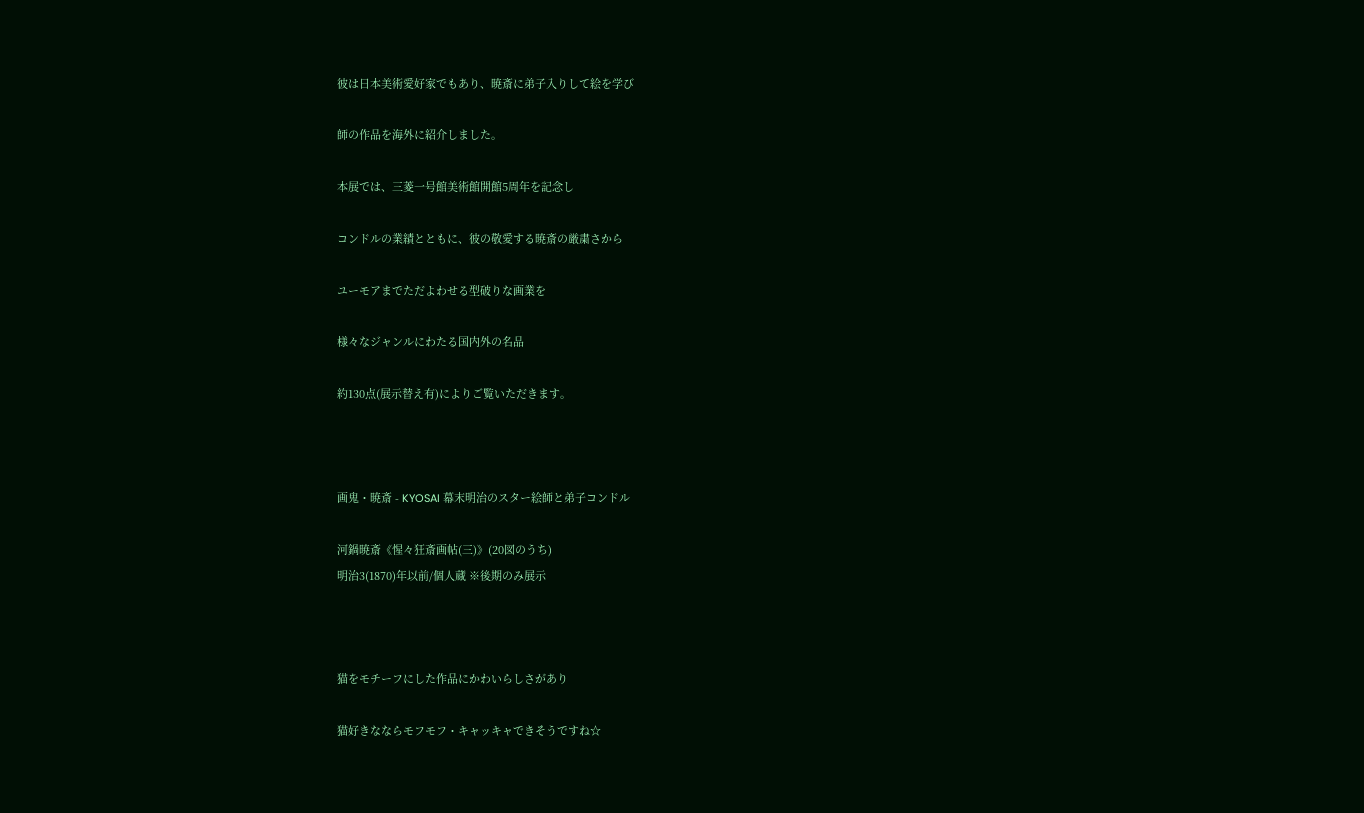彼は日本美術愛好家でもあり、暁斎に弟子入りして絵を学び

師の作品を海外に紹介しました。

本展では、三菱一号館美術館開館5周年を記念し

コンドルの業績とともに、彼の敬愛する暁斎の厳粛さから

ユーモアまでただよわせる型破りな画業を

様々なジャンルにわたる国内外の名品

約130点(展示替え有)によりご覧いただきます。



画鬼・暁斎 - KYOSAI 幕末明治のスター絵師と弟子コンドル

河鍋暁斎《惺々狂斎画帖(三)》(20図のうち)
明治3(1870)年以前/個人蔵 ※後期のみ展示



猫をモチーフにした作品にかわいらしさがあり

猫好きなならモフモフ・キャッキャできそうですね☆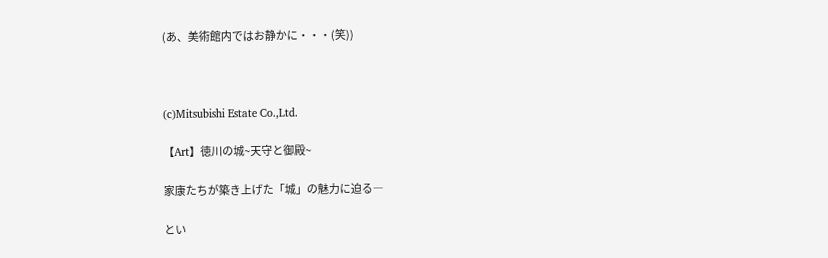(あ、美術館内ではお静かに・・・(笑))



(c)Mitsubishi Estate Co.,Ltd.

【Art】徳川の城~天守と御殿~

家康たちが築き上げた「城」の魅力に迫る―

とい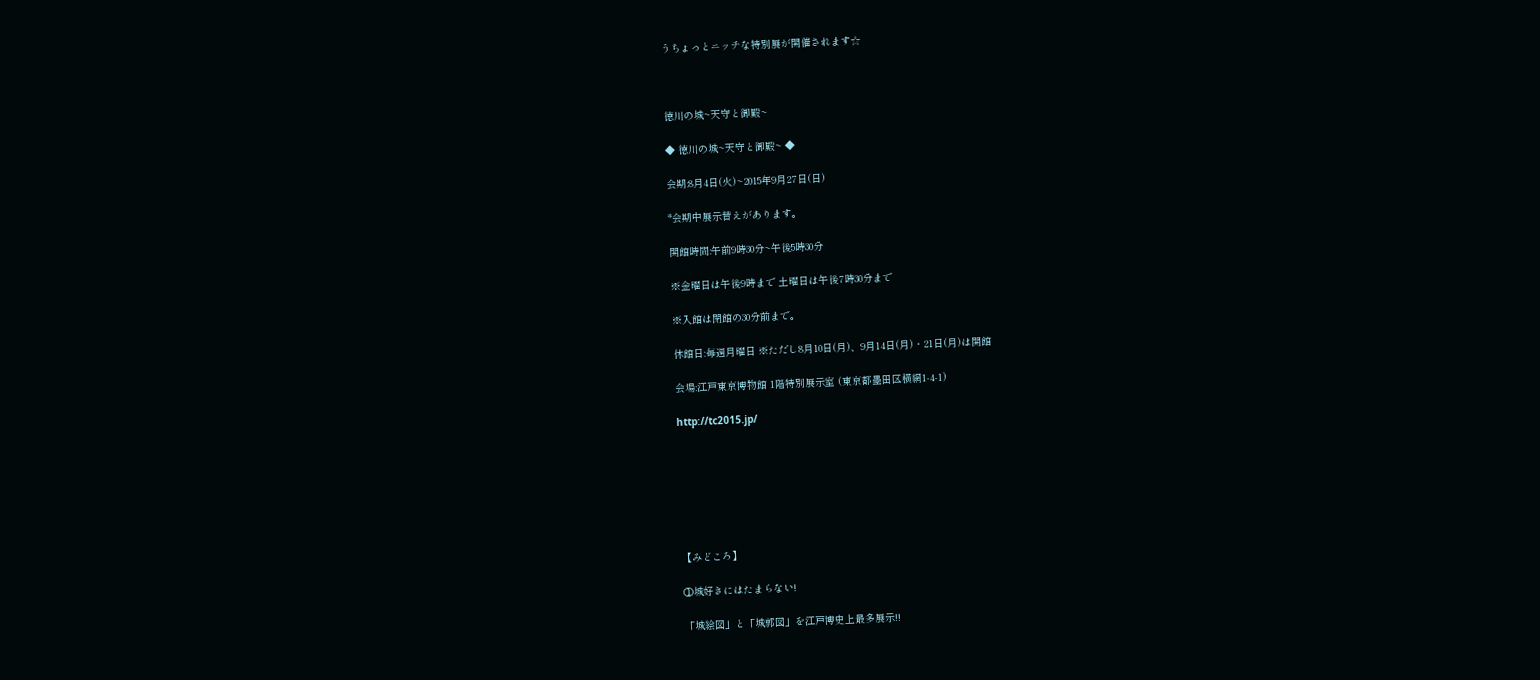うちょっとニッチな特別展が開催されます☆



徳川の城~天守と御殿~

◆ 徳川の城~天守と御殿~ ◆

会期:8月4日(火)~2015年9月27日(日)

*会期中展示替えがあります。

開館時間:午前9時30分~午後5時30分

※金曜日は午後9時まで 土曜日は午後7時30分まで

※入館は閉館の30分前まで。

休館日:毎週月曜日 ※ただし8月10日(月)、9月14日(月)・21日(月)は開館

会場:江戸東京博物館 1階特別展示室 (東京都墨田区横網1-4-1)

http://tc2015.jp/







【みどころ】

①城好きにはたまらない!

「城絵図」と「城郭図」を江戸博史上最多展示!!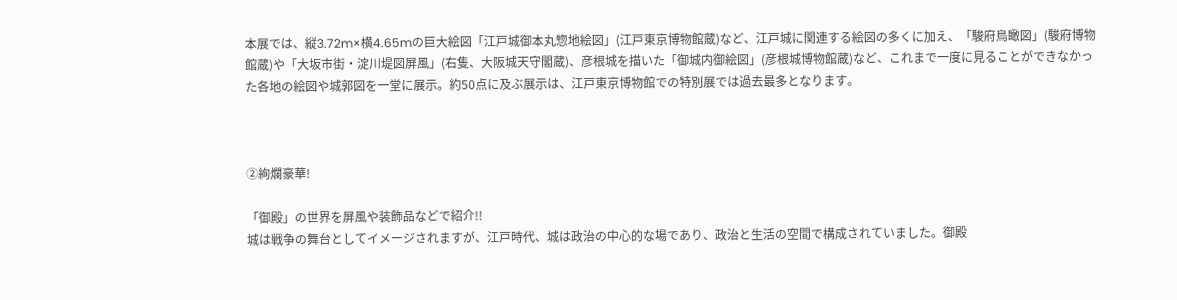本展では、縦3.72m×横4.65mの巨大絵図「江戸城御本丸惣地絵図」(江戸東京博物館蔵)など、江戸城に関連する絵図の多くに加え、「駿府鳥瞰図」(駿府博物館蔵)や「大坂市街・淀川堤図屏風」(右隻、大阪城天守閣蔵)、彦根城を描いた「御城内御絵図」(彦根城博物館蔵)など、これまで一度に見ることができなかった各地の絵図や城郭図を一堂に展示。約50点に及ぶ展示は、江戸東京博物館での特別展では過去最多となります。



②絢爛豪華!

「御殿」の世界を屏風や装飾品などで紹介!!
城は戦争の舞台としてイメージされますが、江戸時代、城は政治の中心的な場であり、政治と生活の空間で構成されていました。御殿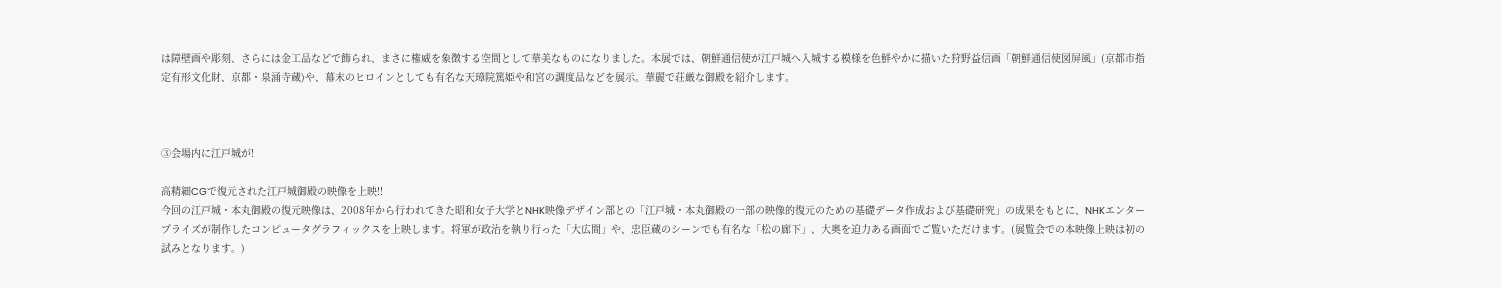は障壁画や彫刻、さらには金工品などで飾られ、まさに権威を象徴する空間として華美なものになりました。本展では、朝鮮通信使が江戸城へ入城する模様を色鮮やかに描いた狩野益信画「朝鮮通信使図屏風」(京都市指定有形文化財、京都・泉涌寺蔵)や、幕末のヒロインとしても有名な天璋院篤姫や和宮の調度品などを展示。華麗で荘厳な御殿を紹介します。



③会場内に江戸城が!

高精細CGで復元された江戸城御殿の映像を上映!!
今回の江戸城・本丸御殿の復元映像は、2008年から行われてきた昭和女子大学とNHK映像デザイン部との「江戸城・本丸御殿の一部の映像的復元のための基礎データ作成および基礎研究」の成果をもとに、NHKエンタープライズが制作したコンピュータグラフィックスを上映します。将軍が政治を執り行った「大広間」や、忠臣蔵のシーンでも有名な「松の廊下」、大奥を迫力ある画面でご覧いただけます。(展覧会での本映像上映は初の試みとなります。)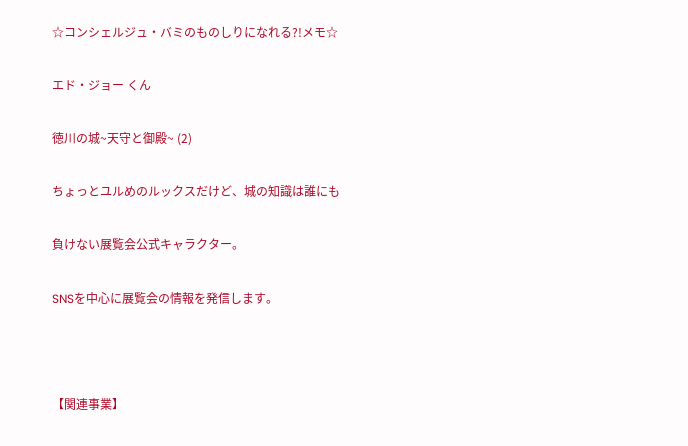☆コンシェルジュ・バミのものしりになれる?!メモ☆

エド・ジョー くん

徳川の城~天守と御殿~ (2)

ちょっとユルめのルックスだけど、城の知識は誰にも

負けない展覧会公式キャラクター。

SNSを中心に展覧会の情報を発信します。



【関連事業】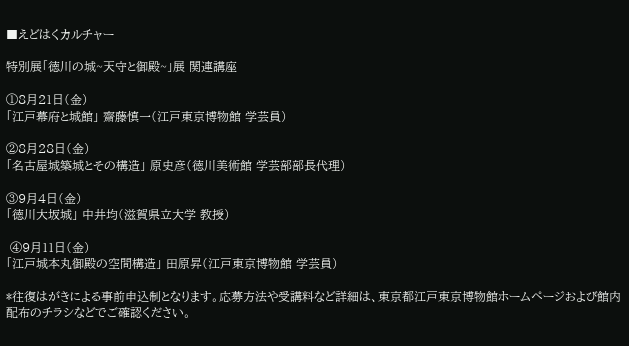■えどはくカルチャー

特別展「徳川の城~天守と御殿~」展 関連講座

①8月21日(金)
「江戸幕府と城館」 齋藤慎一(江戸東京博物館 学芸員)

②8月28日(金)
「名古屋城築城とその構造」 原史彦(徳川美術館 学芸部部長代理)

③9月4日(金)
「徳川大坂城」 中井均(滋賀県立大学 教授)

 ④9月11日(金)
「江戸城本丸御殿の空間構造」 田原昇(江戸東京博物館 学芸員)

*往復はがきによる事前申込制となります。応募方法や受講料など詳細は、東京都江戸東京博物館ホームページおよび館内配布のチラシなどでご確認ください。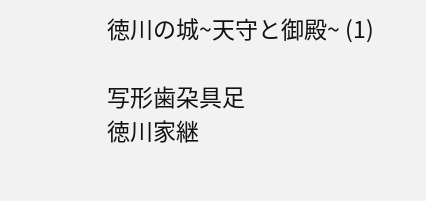徳川の城~天守と御殿~ (1)

写形歯朶具足
徳川家継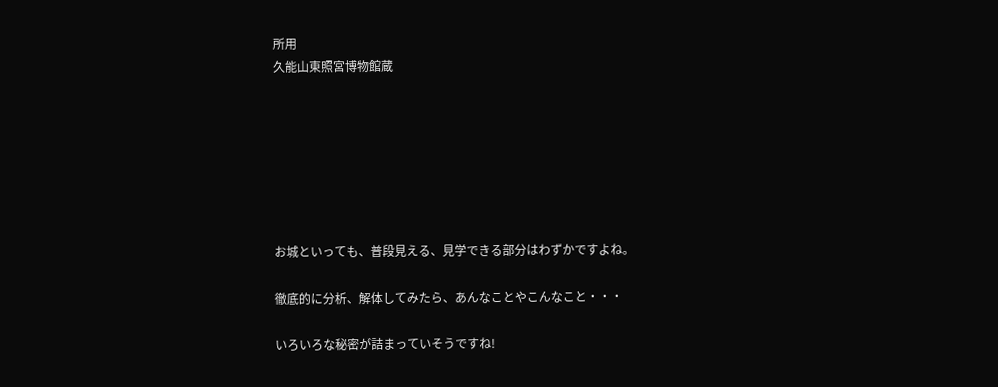所用
久能山東照宮博物館蔵







お城といっても、普段見える、見学できる部分はわずかですよね。

徹底的に分析、解体してみたら、あんなことやこんなこと・・・

いろいろな秘密が詰まっていそうですね!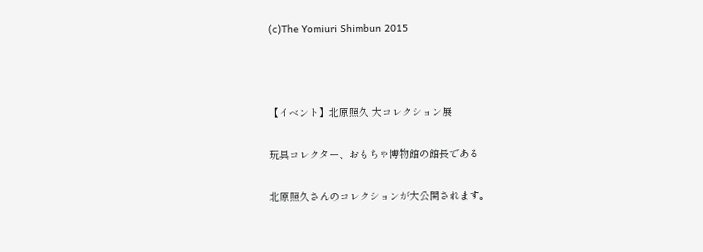(c)The Yomiuri Shimbun 2015



【イベント】北原照久 大コレクション展

玩具コレクター、おもちゃ博物館の館長である

北原照久さんのコレクションが大公開されます。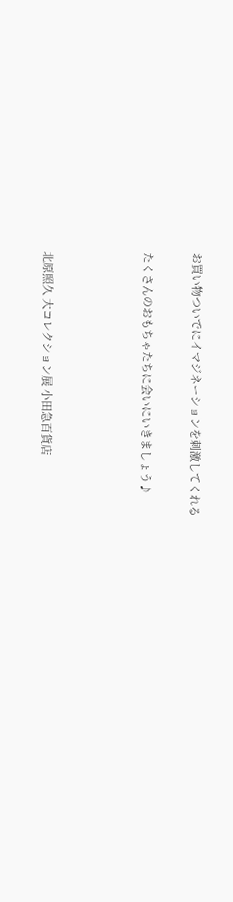お買い物ついでにイマジネーションを刺激してくれる

たくさんのおもちゃたちに会いにいきましょう♪



北原照久 大コレクション展 小田急百貨店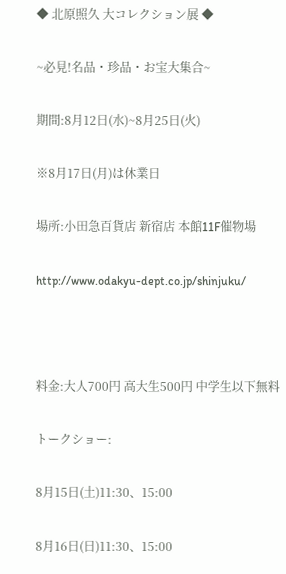◆ 北原照久 大コレクション展 ◆

~必見!名品・珍品・お宝大集合~

期間:8月12日(水)~8月25日(火)

※8月17日(月)は休業日

場所:小田急百貨店 新宿店 本館11F催物場

http://www.odakyu-dept.co.jp/shinjuku/



料金:大人700円 高大生500円 中学生以下無料

トークショー:

8月15日(土)11:30、15:00

8月16日(日)11:30、15:00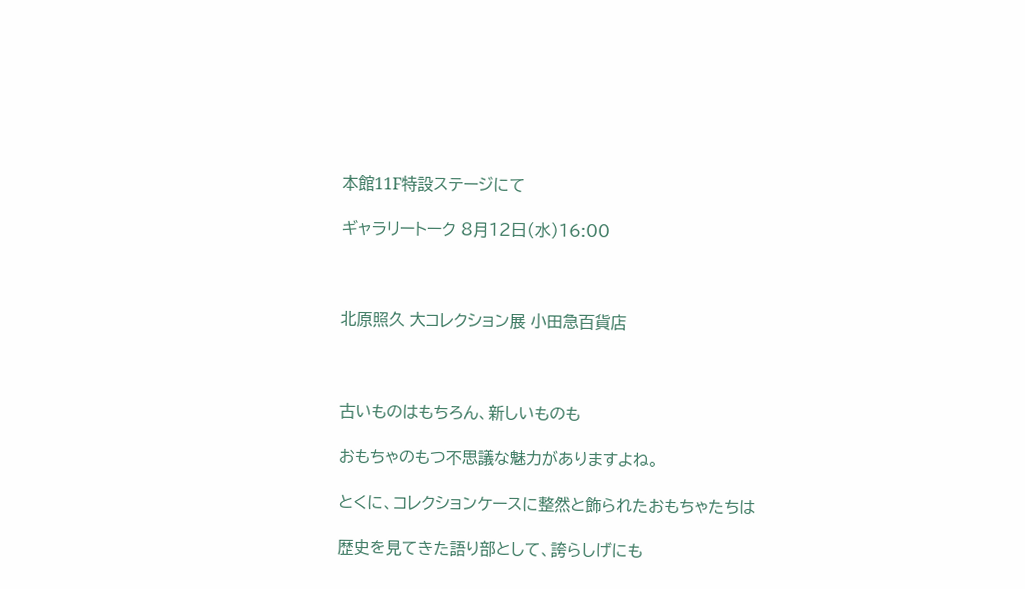本館11F特設ステージにて

ギャラリートーク 8月12日(水)16:00



北原照久 大コレクション展 小田急百貨店



古いものはもちろん、新しいものも

おもちゃのもつ不思議な魅力がありますよね。

とくに、コレクションケースに整然と飾られたおもちゃたちは

歴史を見てきた語り部として、誇らしげにも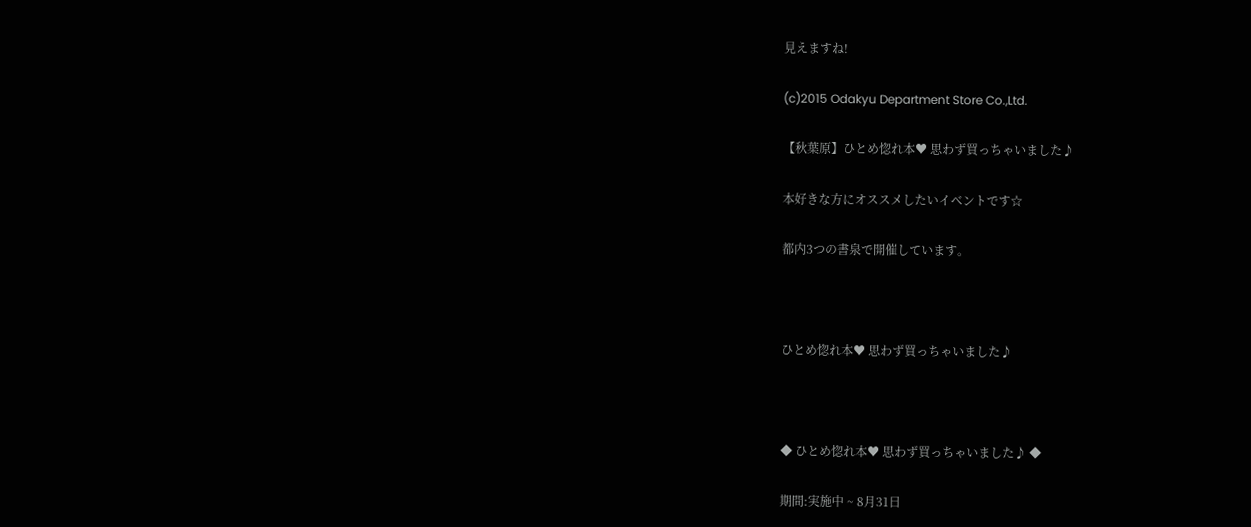見えますね!

(c)2015 Odakyu Department Store Co.,Ltd.

【秋葉原】ひとめ惚れ本♥ 思わず買っちゃいました♪

本好きな方にオススメしたいイベントです☆

都内3つの書泉で開催しています。



ひとめ惚れ本♥ 思わず買っちゃいました♪



◆ ひとめ惚れ本♥ 思わず買っちゃいました♪ ◆

期間:実施中 ~ 8月31日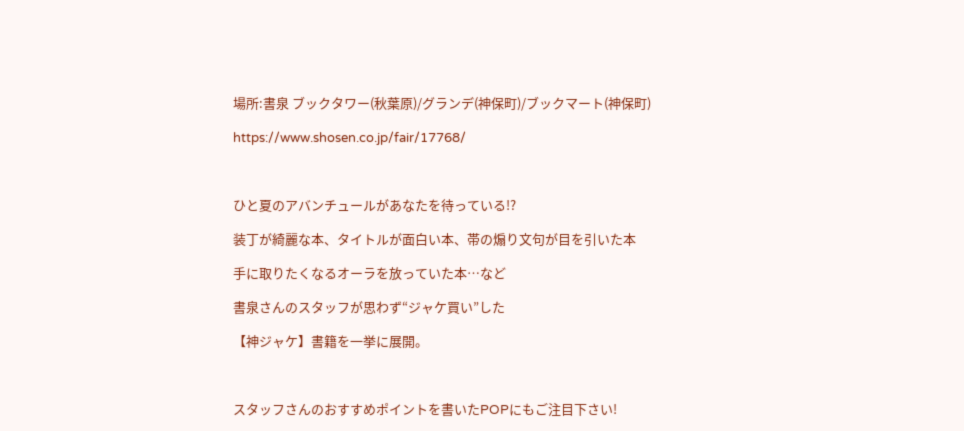場所:書泉 ブックタワー(秋葉原)/グランデ(神保町)/ブックマート(神保町)

https://www.shosen.co.jp/fair/17768/



ひと夏のアバンチュールがあなたを待っている!?

装丁が綺麗な本、タイトルが面白い本、帯の煽り文句が目を引いた本

手に取りたくなるオーラを放っていた本…など

書泉さんのスタッフが思わず“ジャケ買い”した

【神ジャケ】書籍を一挙に展開。



スタッフさんのおすすめポイントを書いたPOPにもご注目下さい!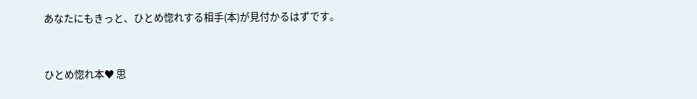あなたにもきっと、ひとめ惚れする相手(本)が見付かるはずです。



ひとめ惚れ本♥ 思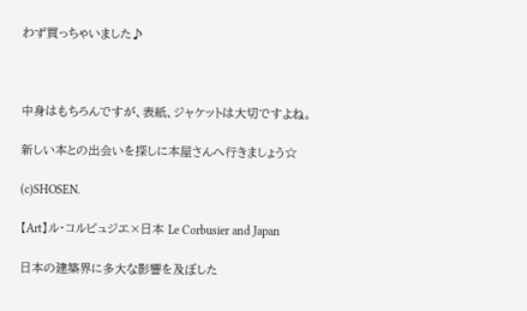わず買っちゃいました♪



中身はもちろんですが、表紙、ジャケットは大切ですよね。

新しい本との出会いを探しに本屋さんへ行きましょう☆

(c)SHOSEN.

【Art】ル・コルビュジエ×日本 Le Corbusier and Japan

日本の建築界に多大な影響を及ぼした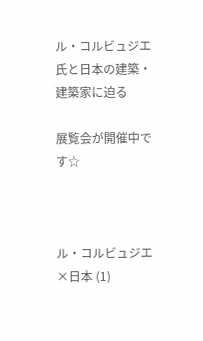ル・コルビュジエ氏と日本の建築・建築家に迫る

展覧会が開催中です☆



ル・コルビュジエ×日本 (1)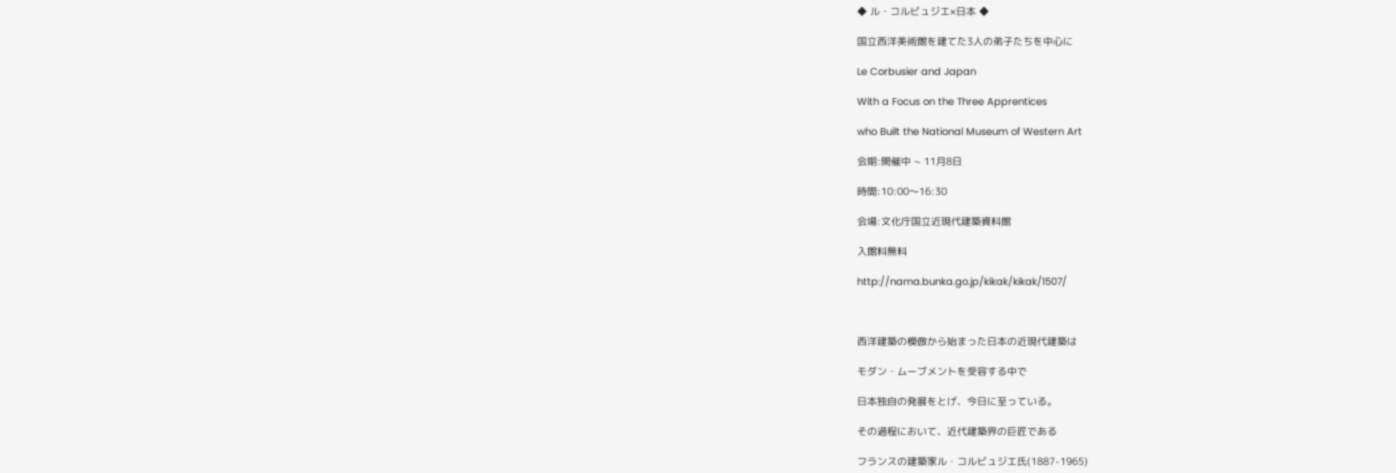◆ ル・コルビュジエ×日本 ◆

国立西洋美術館を建てた3人の弟子たちを中心に

Le Corbusier and Japan

With a Focus on the Three Apprentices

who Built the National Museum of Western Art

会期:開催中 ~ 11月8日

時間:10:00〜16:30

会場:文化庁国立近現代建築資料館

入館料無料

http://nama.bunka.go.jp/kikak/kikak/1507/



西洋建築の模倣から始まった日本の近現代建築は

モダン・ムーブメントを受容する中で

日本独自の発展をとげ、今日に至っている。

その過程において、近代建築界の巨匠である

フランスの建築家ル・コルビュジエ氏(1887-1965)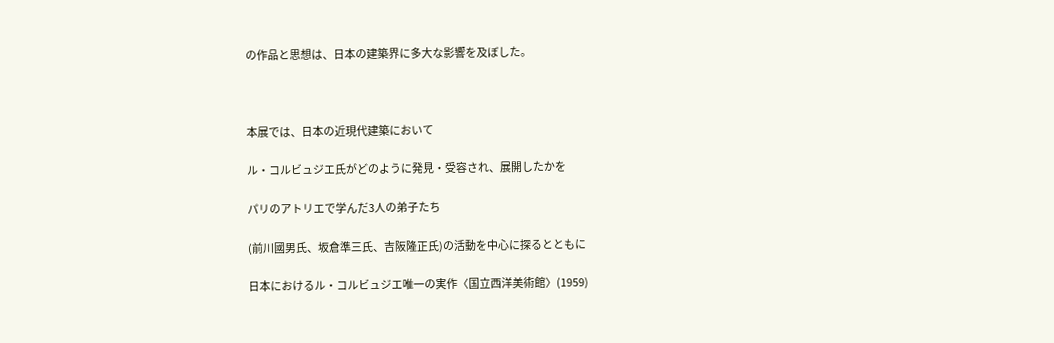の作品と思想は、日本の建築界に多大な影響を及ぼした。



本展では、日本の近現代建築において

ル・コルビュジエ氏がどのように発見・受容され、展開したかを

パリのアトリエで学んだ3人の弟子たち

(前川國男氏、坂倉準三氏、吉阪隆正氏)の活動を中心に探るとともに

日本におけるル・コルビュジエ唯一の実作〈国立西洋美術館〉(1959)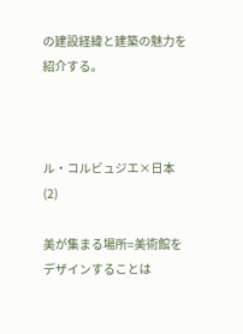の建設経緯と建築の魅力を紹介する。



ル・コルビュジエ×日本 (2)

美が集まる場所=美術館をデザインすることは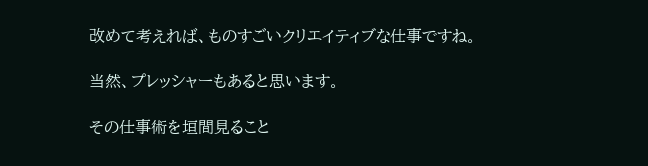改めて考えれば、ものすごいクリエイティブな仕事ですね。

当然、プレッシャーもあると思います。

その仕事術を垣間見ること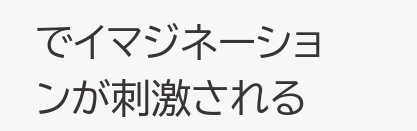でイマジネーションが刺激される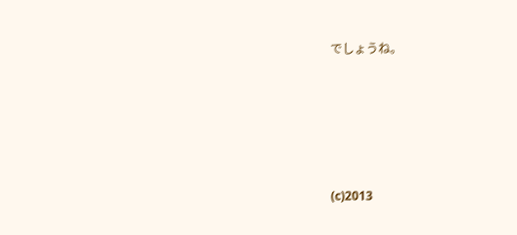でしょうね。





(c)2013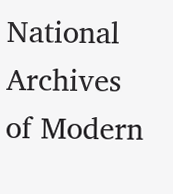National Archives of Modern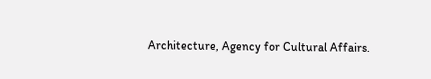Architecture, Agency for Cultural Affairs.